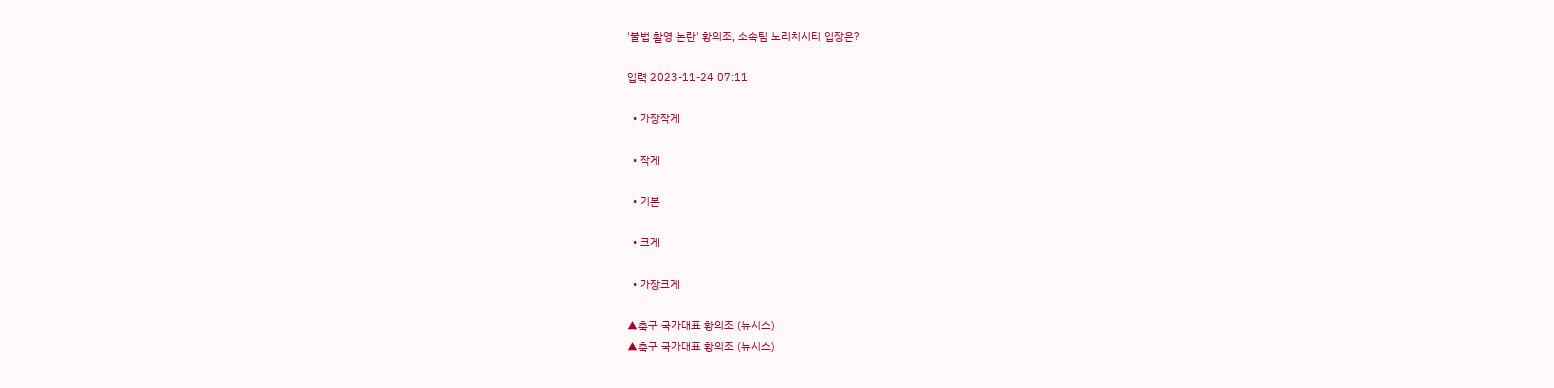'불법 촬영 논란' 황의조, 소속팀 노리치시티 입장은?

입력 2023-11-24 07:11

  • 가장작게

  • 작게

  • 기본

  • 크게

  • 가장크게

▲축구 국가대표 황의조 (뉴시스)
▲축구 국가대표 황의조 (뉴시스)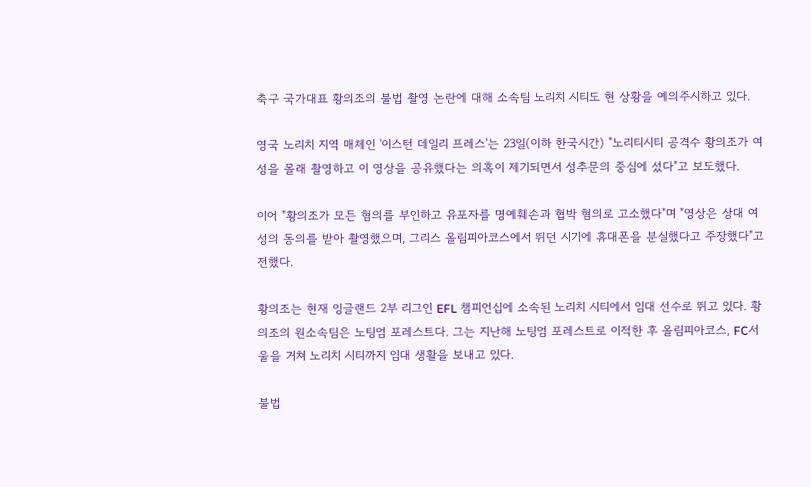축구 국가대표 황의조의 불법 촬영 논란에 대해 소속팀 노리치 시티도 현 상황을 예의주시하고 있다.

영국 노리치 지역 매체인 '이스턴 데일리 프레스'는 23일(이하 한국시간) "노리티시티 공격수 황의조가 여성을 몰래 촬영하고 이 영상을 공유했다는 의혹이 제기되면서 성추문의 중심에 섰다"고 보도했다.

이어 "황의조가 모든 혐의를 부인하고 유포자를 명예훼손과 협박 혐의로 고소했다"며 "영상은 상대 여성의 동의를 받아 촬영했으며, 그리스 올림피아코스에서 뛰던 시기에 휴대폰을 분실했다고 주장했다"고 전했다.

황의조는 현재 잉글랜드 2부 리그인 EFL 챔피언십에 소속된 노리치 시티에서 임대 선수로 뛰고 있다. 황의조의 원소속팀은 노팅엄 포레스트다. 그는 지난해 노팅엄 포레스트로 이적한 후 올림피아코스, FC서울을 거쳐 노리치 시티까지 임대 생활을 보내고 있다.

불법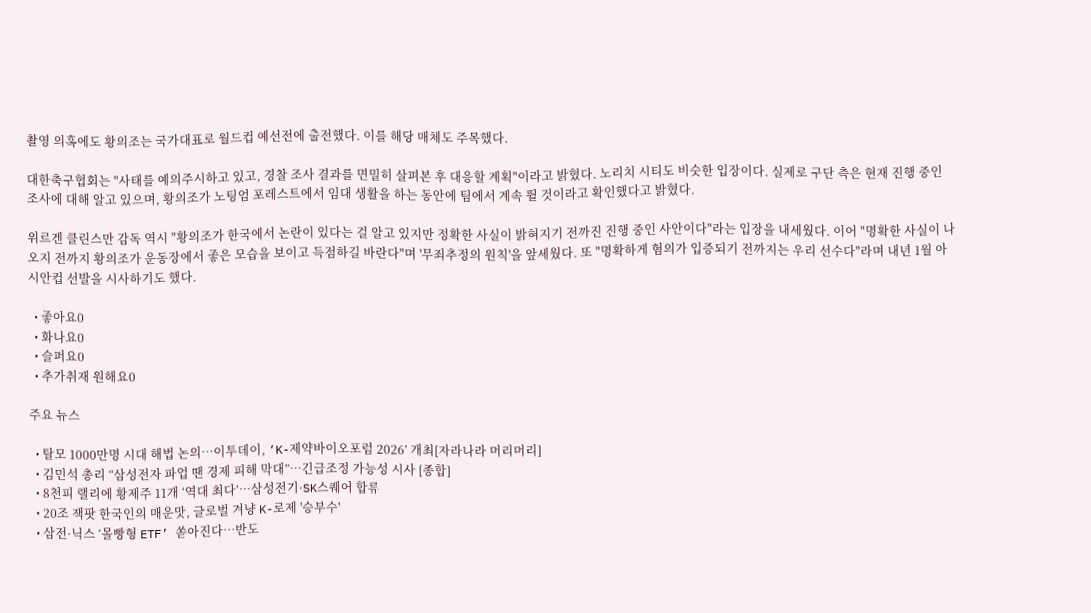촬영 의혹에도 황의조는 국가대표로 월드컵 예선전에 출전했다. 이를 해당 매체도 주목했다.

대한축구협회는 "사태를 예의주시하고 있고, 경찰 조사 결과를 면밀히 살펴본 후 대응할 계획"이라고 밝혔다. 노리치 시티도 비슷한 입장이다. 실제로 구단 측은 현재 진행 중인 조사에 대해 알고 있으며, 황의조가 노팅엄 포레스트에서 임대 생활을 하는 동안에 팀에서 계속 뛸 것이라고 확인했다고 밝혔다.

위르겐 클린스만 감독 역시 "황의조가 한국에서 논란이 있다는 걸 알고 있지만 정확한 사실이 밝혀지기 전까진 진행 중인 사안이다"라는 입장을 내세웠다. 이어 "명확한 사실이 나오지 전까지 황의조가 운동장에서 좋은 모습을 보이고 득점하길 바란다"며 '무죄추정의 원칙'을 앞세웠다. 또 "명확하게 혐의가 입증되기 전까지는 우리 선수다"라며 내년 1월 아시안컵 선발을 시사하기도 했다.

  • 좋아요0
  • 화나요0
  • 슬퍼요0
  • 추가취재 원해요0

주요 뉴스

  • 탈모 1000만명 시대 해법 논의…이투데이, ‘K-제약바이오포럼 2026’ 개최[자라나라 머리머리]
  • 김민석 총리 “삼성전자 파업 땐 경제 피해 막대”…긴급조정 가능성 시사 [종합]
  • 8천피 랠리에 황제주 11개 ‘역대 최다’…삼성전기·SK스퀘어 합류
  • 20조 잭팟 한국인의 매운맛, 글로벌 겨냥 K-로제 '승부수'
  • 삼전·닉스 ‘몰빵형 ETF’ 쏟아진다…반도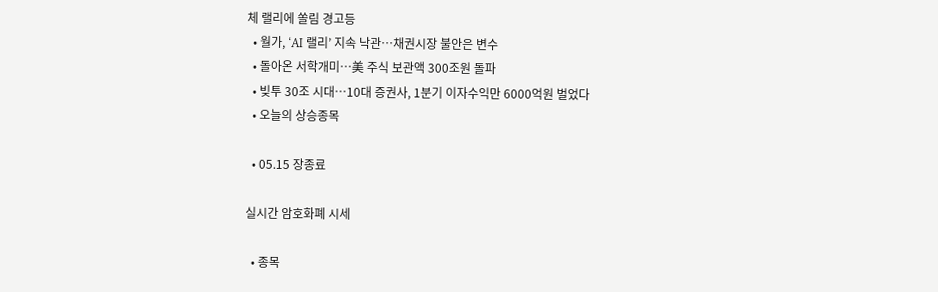체 랠리에 쏠림 경고등
  • 월가, ‘AI 랠리’ 지속 낙관…채권시장 불안은 변수
  • 돌아온 서학개미…美 주식 보관액 300조원 돌파
  • 빚투 30조 시대…10대 증권사, 1분기 이자수익만 6000억원 벌었다
  • 오늘의 상승종목

  • 05.15 장종료

실시간 암호화폐 시세

  • 종목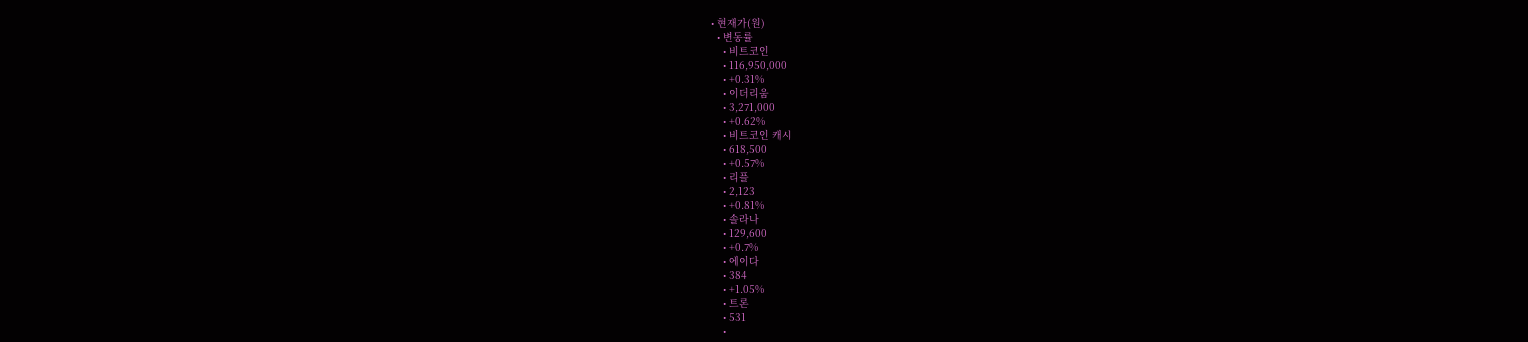• 현재가(원)
  • 변동률
    • 비트코인
    • 116,950,000
    • +0.31%
    • 이더리움
    • 3,271,000
    • +0.62%
    • 비트코인 캐시
    • 618,500
    • +0.57%
    • 리플
    • 2,123
    • +0.81%
    • 솔라나
    • 129,600
    • +0.7%
    • 에이다
    • 384
    • +1.05%
    • 트론
    • 531
    •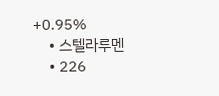+0.95%
    • 스텔라루멘
    • 226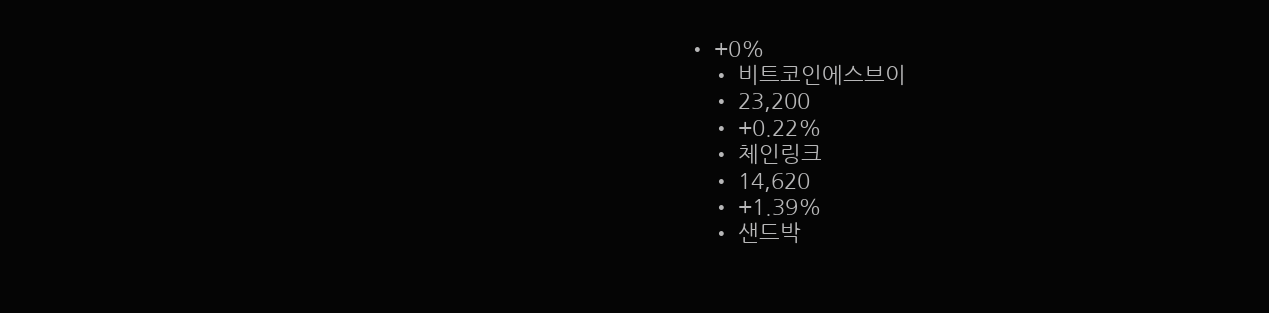• +0%
    • 비트코인에스브이
    • 23,200
    • +0.22%
    • 체인링크
    • 14,620
    • +1.39%
    • 샌드박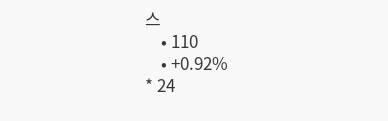스
    • 110
    • +0.92%
* 24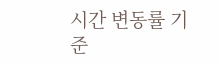시간 변동률 기준